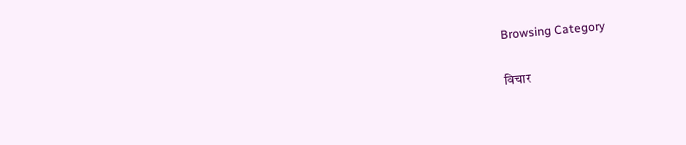Browsing Category

विचार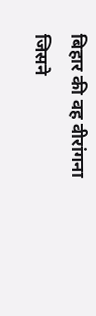बिहार की वह वीरांगना जिसने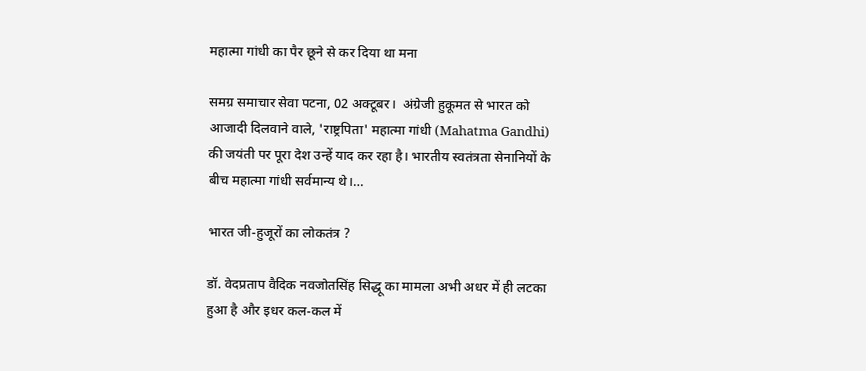महात्मा गांधी का पैर छूने से कर दिया था मना

समग्र समाचार सेवा पटना, 02 अक्टूबर।  अंग्रेजी हुकूमत से भारत को आजादी दिलवाने वाले, 'राष्ट्रपिता' महात्मा गांधी (Mahatma Gandhi) की जयंती पर पूरा देश उन्हें याद कर रहा है। भारतीय स्वतंत्रता सेनानियों के बीच महात्मा गांधी सर्वमान्य थे।…

भारत जी-हुजूरों का लोकतंत्र ?

डॉ. वेदप्रताप वैदिक नवजोतसिंह सिद्धू का मामला अभी अधर में ही लटका हुआ है और इधर कल-कल में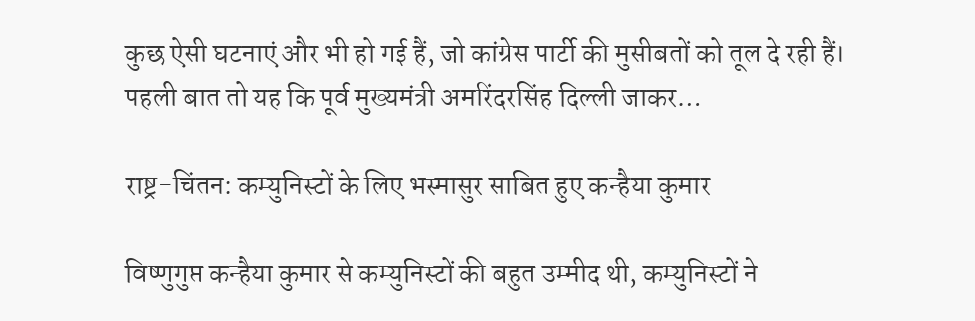कुछ ऐसी घटनाएं और भी हो गई हैं, जो कांग्रेस पार्टी की मुसीबतों को तूल दे रही हैं। पहली बात तो यह कि पूर्व मुख्यमंत्री अमरिंदरसिंह दिल्ली जाकर…

राष्ट्र-चिंतन: कम्युनिस्टों के लिए भस्मासुर साबित हुए कन्हैया कुमार

विष्णुगुप्त कन्हैया कुमार से कम्युनिस्टों की बहुत उम्मीद थी, कम्युनिस्टों ने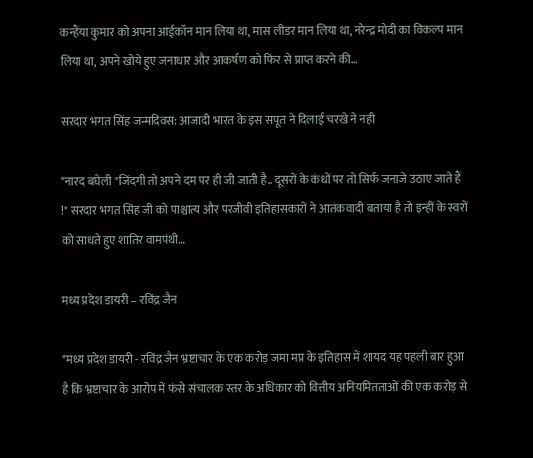कन्हैंया कुमार को अपना आईकॉन मान लिया था, मास लीडर मान लिया था, नरेन्द्र मोदी का विकल्प मान लिया था, अपने खोये हुए जनाधार और आकर्षण को फिर से प्राप्त करने की…

सरदार भगत सिंह जन्मदिवस: आजादी भारत के इस सपूत ने दिलाई चरखे ने नही

*नारद बघेली "जिंदगी तो अपने दम पर ही जी जाती है.. दूसरों के कंधों पर तो सिर्फ जनाजे उठाए जाते हैं !" सरदार भगत सिंह जी को पाश्चात्य और परजीवी इतिहासकारों ने आतंकवादी बताया है तो इन्हीं के स्वरों को साधते हुए शातिर वामपंथी…

मध्य प्रदेश डायरी – रविंद्र जैन

*मध्य प्रदेश डायरी - रविंद्र जैन भ्रष्टाचार के एक करोड़ जमा मप्र के इतिहास में शायद यह पहली बार हुआ है कि भ्रष्टाचार के आरोप में फंसे संचालक स्तर के अधिकार को वित्तीय अनियमितताओं की एक करोड़ से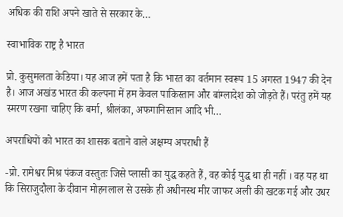अधिक की राशि अपने खाते से सरकार के…

स्वाभाविक राष्ट्र है भारत

प्रो. कुसुमलता केडिया। यह आज हमें पता है कि भारत का वर्तमान स्वरूप 15 अगस्त 1947 की देन है। आज अखंड भारत की कल्पना में हम केवल पाकिस्तान और बांग्लादेश को जोड़ते हैं। परंतु हमें यह स्मरण रखना चाहिए कि बर्मा, श्रीलंका, अफगानिस्तान आदि भी…

अपराधियों को भारत का शासक बताने वाले अक्षम्य अपराधी हैं

-प्रो. रामेश्वर मिश्र पंकज वस्तुतः जिसे प्लासी का युद्ध कहते हैं, वह कोई युद्ध था ही नहीं । वह यह था कि सिराजुदौला के दीवान मोहनलाल से उसके ही अधीनस्थ मीर जाफर अली की खटक गई और उधर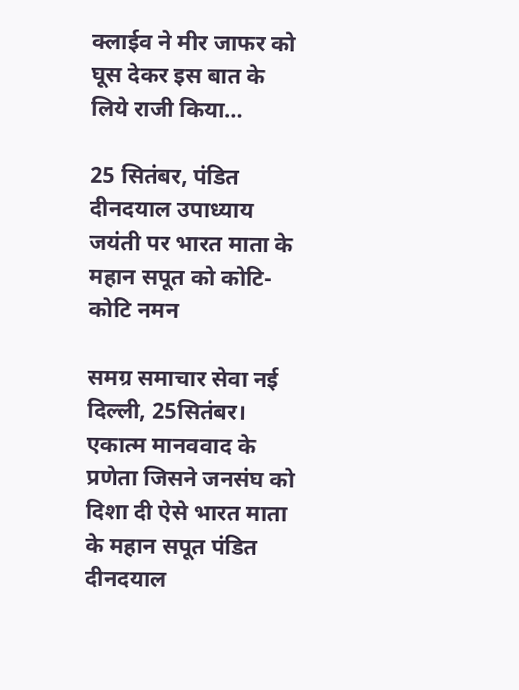क्लाईव ने मीर जाफर को घूस देकर इस बात के लिये राजी किया…

25 सितंबर, पंडित दीनदयाल उपाध्याय जयंती पर भारत माता के महान सपूत को कोटि- कोटि नमन

समग्र समाचार सेवा नई दिल्ली, 25सितंबर। एकात्म मानववाद के प्रणेता जिसने जनसंघ को दिशा दी ऐसे भारत माता के महान सपूत पंडित दीनदयाल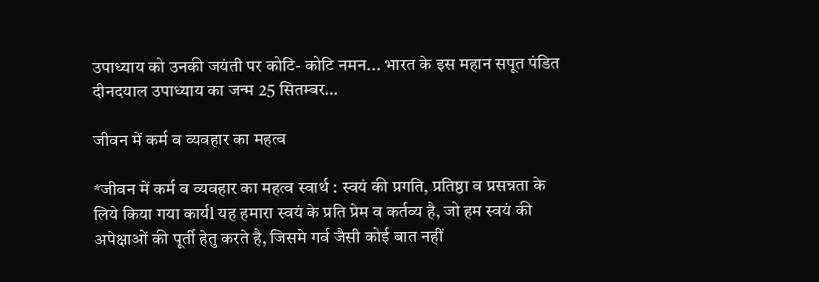उपाध्याय को उनकी जयंती पर कोटि- कोटि नमन... भारत के इस महान सपूत पंडित दीनदयाल उपाध्याय का जन्म 25 सितम्बर…

जीवन में कर्म व व्यवहार का महत्व

*जीवन में कर्म व व्यवहार का महत्व स्वार्थ : स्वयं की प्रगति, प्रतिष्ठा व प्रसन्नता के लिये किया गया कार्यl यह हमारा स्वयं के प्रति प्रेम व कर्तव्य है, जो हम स्वयं की अपेक्षाओं की पूर्ती हेतु करते है, जिसमे गर्व जैसी कोई बात नहीं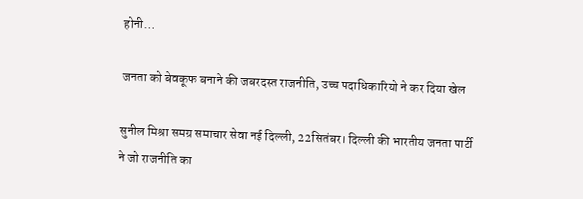होनी…

जनता को बेवकूफ बनाने की जबरदस्त राजनीति, उच्च पदाधिकारियो ने कर दिया खेल

सुनील मिश्रा समग्र समाचार सेवा नई दिल्ली, 22सितंबर। दिल्ली की भारतीय जनता पार्टी ने जो राजनीति का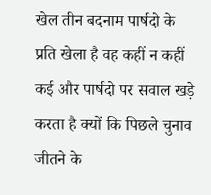खेल तीन बदनाम पार्षदो के प्रति खेला है वह कहीं न कहीं कई और पार्षदो पर सवाल खड़े करता है क्यों कि पिछले चुनाव जीतने के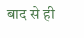बाद से ही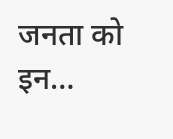जनता को इन…